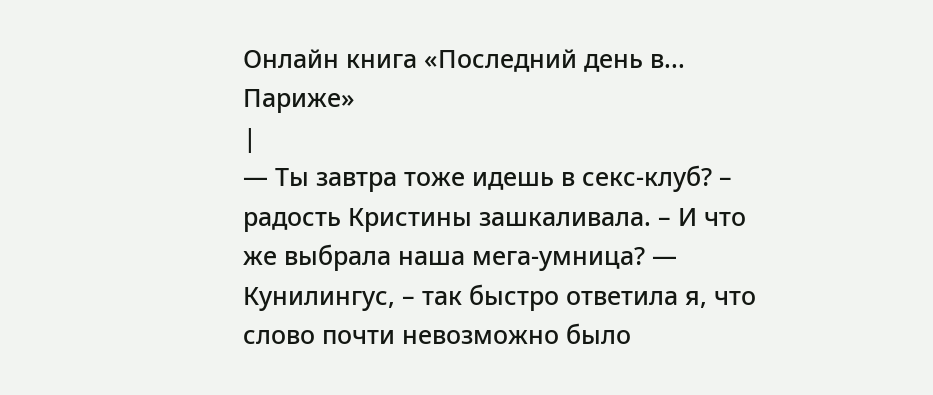Онлайн книга «Последний день в... Париже»
|
— Ты завтра тоже идешь в секс-клуб? – радость Кристины зашкаливала. – И что же выбрала наша мега-умница? — Кунилингус, – так быстро ответила я, что слово почти невозможно было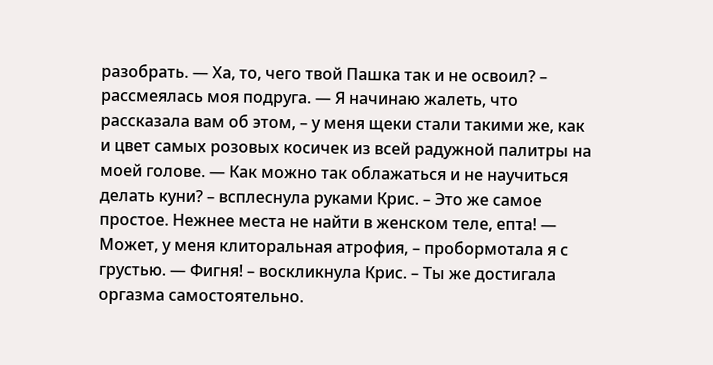разобрать. — Ха, то, чего твой Пашка так и не освоил? – рассмеялась моя подруга. — Я начинаю жалеть, что рассказала вам об этом, – у меня щеки стали такими же, как и цвет самых розовых косичек из всей радужной палитры на моей голове. — Как можно так облажаться и не научиться делать куни? – всплеснула руками Крис. – Это же самое простое. Нежнее места не найти в женском теле, епта! — Может, у меня клиторальная атрофия, – пробормотала я с грустью. — Фигня! – воскликнула Крис. – Ты же достигала оргазма самостоятельно.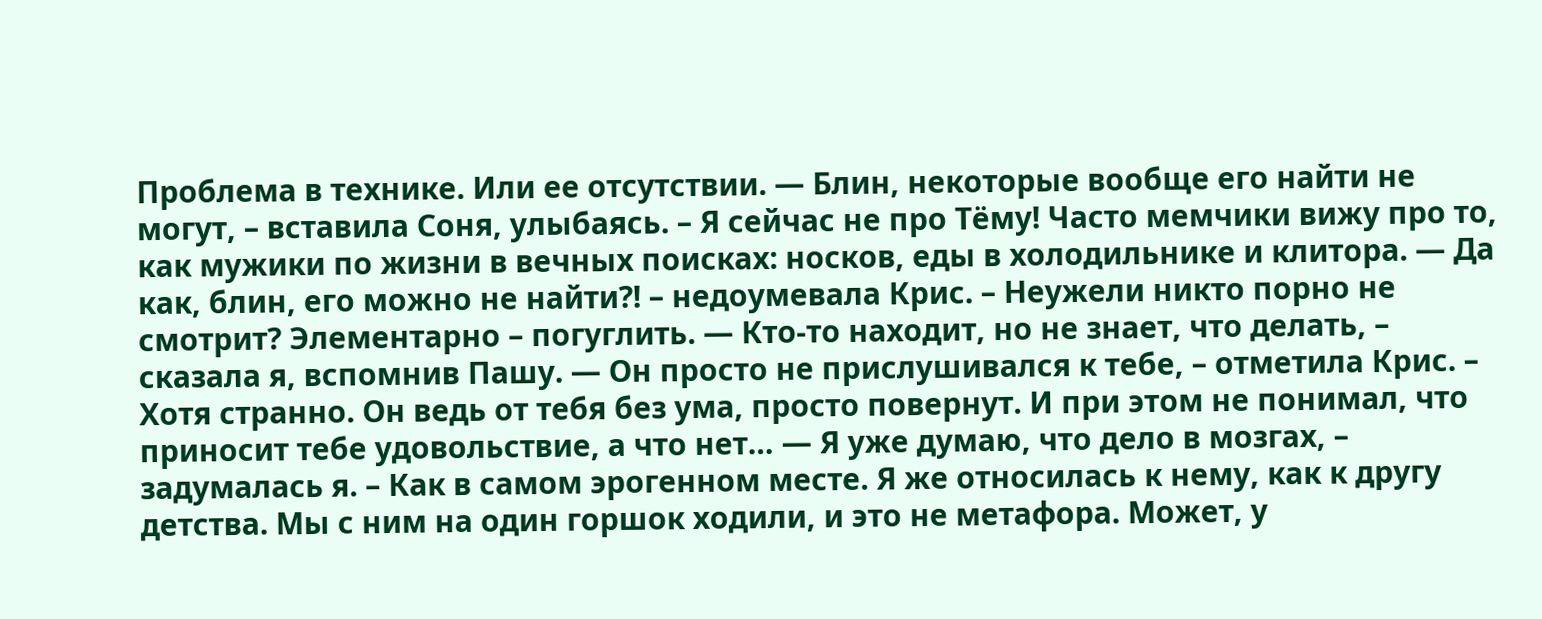Проблема в технике. Или ее отсутствии. — Блин, некоторые вообще его найти не могут, – вставила Соня, улыбаясь. – Я сейчас не про Тёму! Часто мемчики вижу про то, как мужики по жизни в вечных поисках: носков, еды в холодильнике и клитора. — Да как, блин, его можно не найти?! – недоумевала Крис. – Неужели никто порно не смотрит? Элементарно – погуглить. — Кто-то находит, но не знает, что делать, – сказала я, вспомнив Пашу. — Он просто не прислушивался к тебе, – отметила Крис. – Хотя странно. Он ведь от тебя без ума, просто повернут. И при этом не понимал, что приносит тебе удовольствие, а что нет… — Я уже думаю, что дело в мозгах, – задумалась я. – Как в самом эрогенном месте. Я же относилась к нему, как к другу детства. Мы с ним на один горшок ходили, и это не метафора. Может, у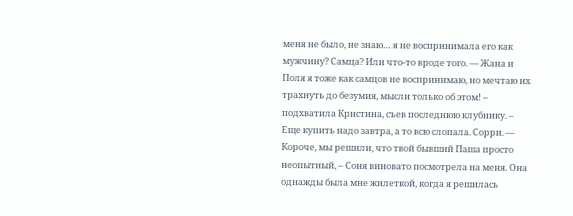меня не было, не знаю… я не воспринимала его как мужчину? Самца? Или что-то вроде того. — Жана и Поля я тоже как самцов не воспринимаю, но мечтаю их трахнуть до безумия, мысли только об этом! – подхватила Кристина, съев последнюю клубнику. – Еще купить надо завтра, а то всю слопала. Сорри. — Короче, мы решили, что твой бывший Паша просто неопытный, – Соня виновато посмотрела на меня. Она однажды была мне жилеткой, когда я решилась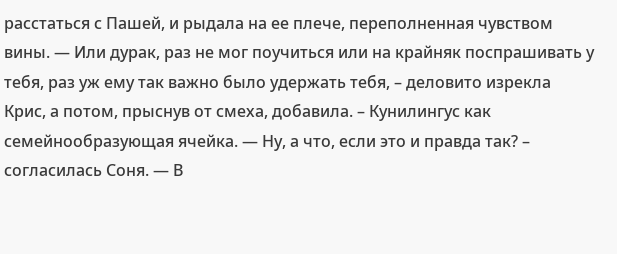расстаться с Пашей, и рыдала на ее плече, переполненная чувством вины. — Или дурак, раз не мог поучиться или на крайняк поспрашивать у тебя, раз уж ему так важно было удержать тебя, – деловито изрекла Крис, а потом, прыснув от смеха, добавила. – Кунилингус как семейнообразующая ячейка. — Ну, а что, если это и правда так? – согласилась Соня. — В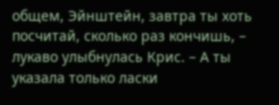общем, Эйнштейн, завтра ты хоть посчитай, сколько раз кончишь, – лукаво улыбнулась Крис. – А ты указала только ласки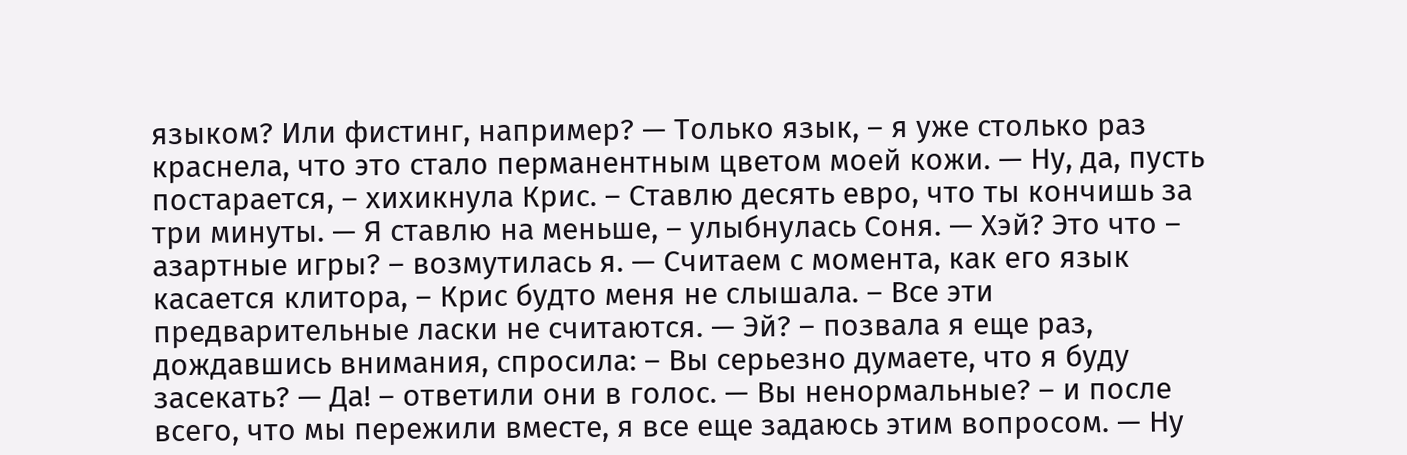языком? Или фистинг, например? — Только язык, – я уже столько раз краснела, что это стало перманентным цветом моей кожи. — Ну, да, пусть постарается, – хихикнула Крис. – Ставлю десять евро, что ты кончишь за три минуты. — Я ставлю на меньше, – улыбнулась Соня. — Хэй? Это что – азартные игры? – возмутилась я. — Считаем с момента, как его язык касается клитора, – Крис будто меня не слышала. – Все эти предварительные ласки не считаются. — Эй? – позвала я еще раз, дождавшись внимания, спросила: – Вы серьезно думаете, что я буду засекать? — Да! – ответили они в голос. — Вы ненормальные? – и после всего, что мы пережили вместе, я все еще задаюсь этим вопросом. — Ну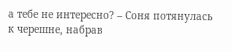а тебе не интересно? – Соня потянулась к черешне, набрав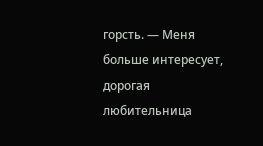горсть. — Меня больше интересует, дорогая любительница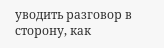уводить разговор в сторону, как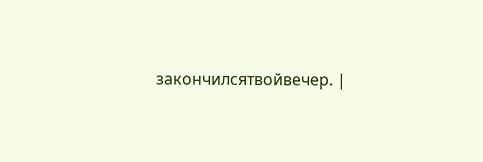закончилсятвойвечер. |